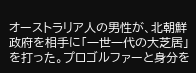オーストラリア人の男性が、北朝鮮政府を相手に「一世一代の大芝居」を打った。プロゴルファーと身分を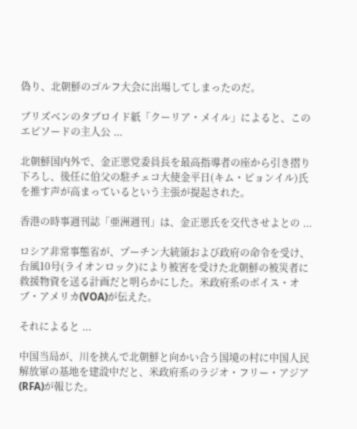偽り、北朝鮮のゴルフ大会に出場してしまったのだ。

ブリズベンのタブロイド紙「クーリア・メイル」によると、このエピソードの主人公 ...

北朝鮮国内外で、金正恩党委員長を最高指導者の座から引き摺り下ろし、後任に伯父の駐チェコ大使金平日(キム・ピョンイル)氏を推す声が高まっているという主張が提起された。

香港の時事週刊誌「亜洲週刊」は、金正恩氏を交代させよとの ...

ロシア非常事態省が、プーチン大統領および政府の命令を受け、台風10号(ライオンロック)により被害を受けた北朝鮮の被災者に救援物資を送る計画だと明らかにした。米政府系のボイス・オブ・アメリカ(VOA)が伝えた。

それによると ...

中国当局が、川を挟んで北朝鮮と向かい合う国境の村に中国人民解放軍の基地を建設中だと、米政府系のラジオ・フリー・アジア(RFA)が報じた。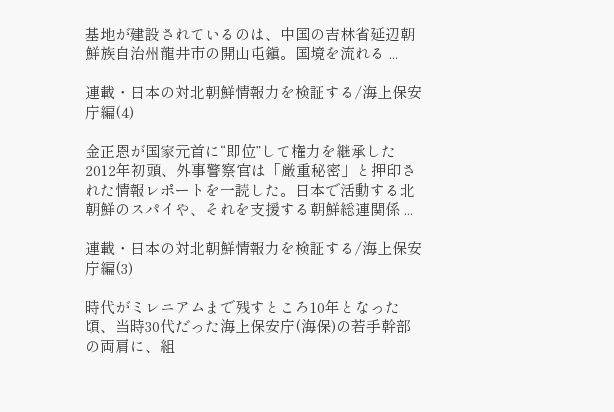基地が建設されているのは、中国の吉林省延辺朝鮮族自治州龍井市の開山屯鎭。国境を流れる ...

連載・日本の対北朝鮮情報力を検証する/海上保安庁編(4)

金正恩が国家元首に“即位”して権力を継承した2012年初頭、外事警察官は「厳重秘密」と押印された情報レポートを一読した。日本で活動する北朝鮮のスパイや、それを支援する朝鮮総連関係 ...

連載・日本の対北朝鮮情報力を検証する/海上保安庁編(3)

時代がミレニアムまで残すところ10年となった頃、当時30代だった海上保安庁(海保)の若手幹部の両肩に、組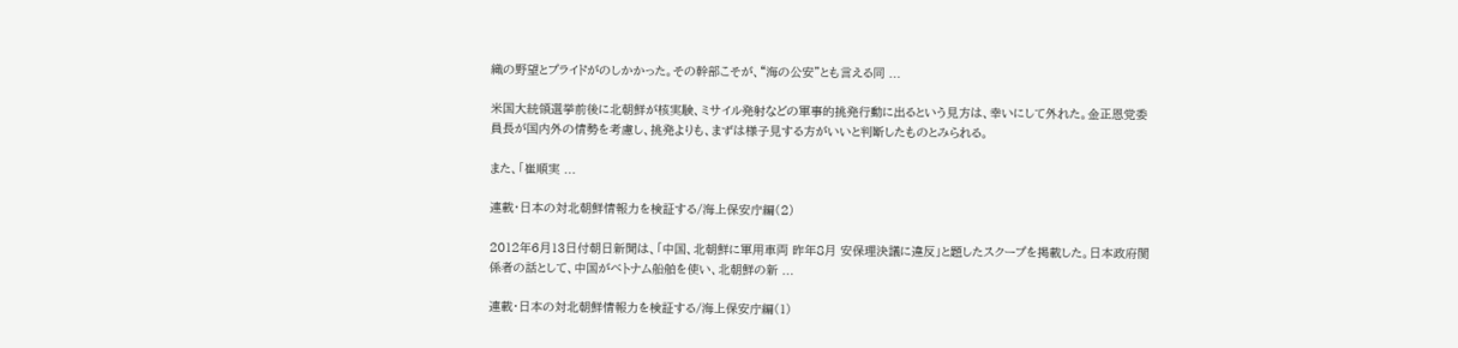織の野望とプライドがのしかかった。その幹部こそが、“海の公安”とも言える同 ...

米国大統領選挙前後に北朝鮮が核実験、ミサイル発射などの軍事的挑発行動に出るという見方は、幸いにして外れた。金正恩党委員長が国内外の情勢を考慮し、挑発よりも、まずは様子見する方がいいと判断したものとみられる。

また、「崔順実 ...

連載・日本の対北朝鮮情報力を検証する/海上保安庁編(2)

2012年6月13日付朝日新聞は、「中国、北朝鮮に軍用車両 昨年8月 安保理決議に違反」と題したスクープを掲載した。日本政府関係者の話として、中国がベトナム船舶を使い、北朝鮮の新 ...

連載・日本の対北朝鮮情報力を検証する/海上保安庁編(1)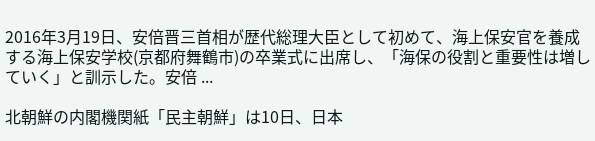2016年3月19日、安倍晋三首相が歴代総理大臣として初めて、海上保安官を養成する海上保安学校(京都府舞鶴市)の卒業式に出席し、「海保の役割と重要性は増していく」と訓示した。安倍 ...

北朝鮮の内閣機関紙「民主朝鮮」は10日、日本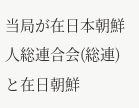当局が在日本朝鮮人総連合会(総連)と在日朝鮮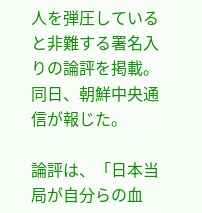人を弾圧していると非難する署名入りの論評を掲載。同日、朝鮮中央通信が報じた。

論評は、「日本当局が自分らの血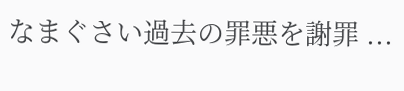なまぐさい過去の罪悪を謝罪 ...